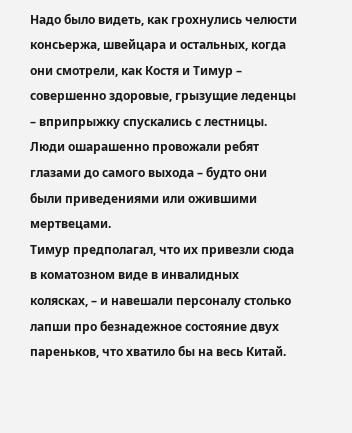Надо было видеть, как грохнулись челюсти консьержа, швейцара и остальных, когда они смотрели, как Костя и Тимур – совершенно здоровые, грызущие леденцы – вприпрыжку спускались с лестницы. Люди ошарашенно провожали ребят глазами до самого выхода – будто они были приведениями или ожившими мертвецами.
Тимур предполагал, что их привезли сюда в коматозном виде в инвалидных колясках, – и навешали персоналу столько лапши про безнадежное состояние двух пареньков, что хватило бы на весь Китай.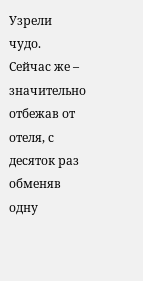Узрели чудо.
Сейчас же – значительно отбежав от отеля, с десяток раз обменяв одну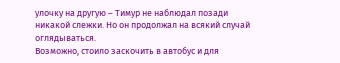улочку на другую – Тимур не наблюдал позади никакой слежки. Но он продолжал на всякий случай оглядываться.
Возможно, стоило заскочить в автобус и для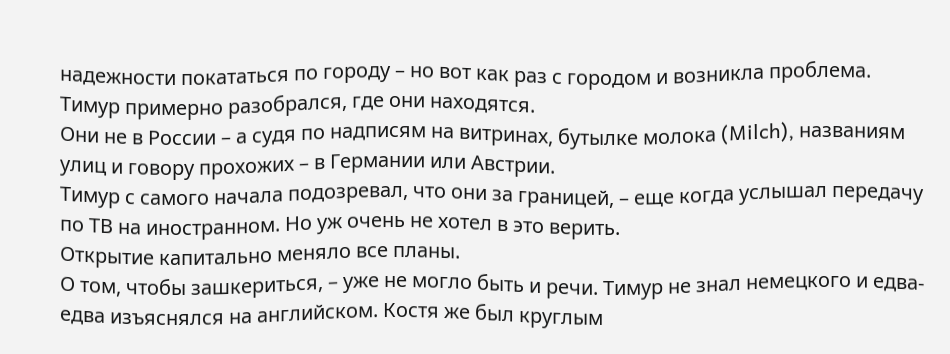надежности покататься по городу – но вот как раз с городом и возникла проблема.
Тимур примерно разобрался, где они находятся.
Они не в России – а судя по надписям на витринах, бутылке молока (Milch), названиям улиц и говору прохожих – в Германии или Австрии.
Тимур с самого начала подозревал, что они за границей, – еще когда услышал передачу по ТВ на иностранном. Но уж очень не хотел в это верить.
Открытие капитально меняло все планы.
О том, чтобы зашкериться, – уже не могло быть и речи. Тимур не знал немецкого и едва-едва изъяснялся на английском. Костя же был круглым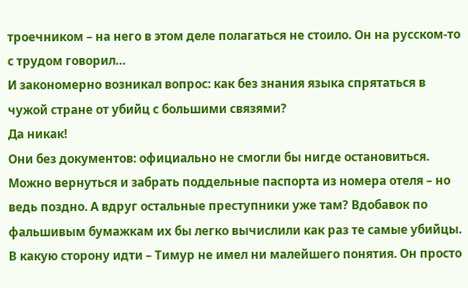троечником – на него в этом деле полагаться не стоило. Он на русском-то с трудом говорил…
И закономерно возникал вопрос: как без знания языка спрятаться в чужой стране от убийц с большими связями?
Да никак!
Они без документов: официально не смогли бы нигде остановиться. Можно вернуться и забрать поддельные паспорта из номера отеля – но ведь поздно. А вдруг остальные преступники уже там? Вдобавок по фальшивым бумажкам их бы легко вычислили как раз те самые убийцы.
В какую сторону идти – Тимур не имел ни малейшего понятия. Он просто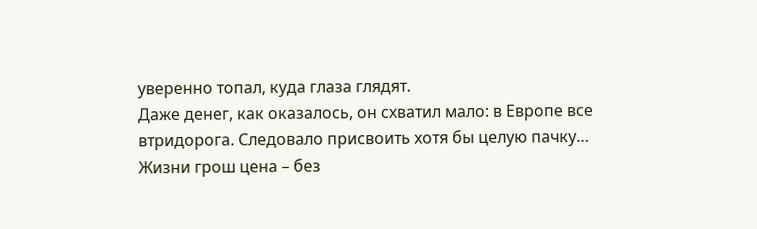уверенно топал, куда глаза глядят.
Даже денег, как оказалось, он схватил мало: в Европе все втридорога. Следовало присвоить хотя бы целую пачку…
Жизни грош цена – без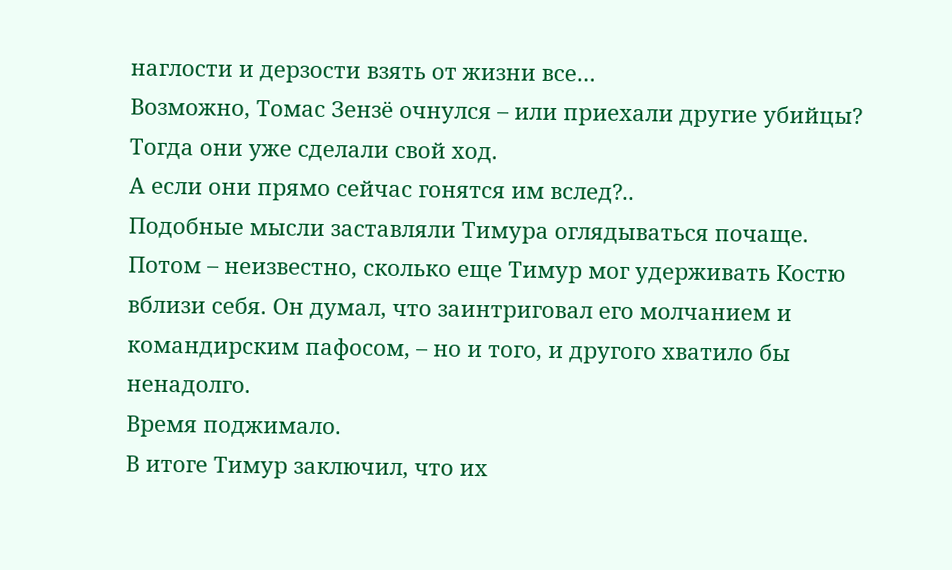наглости и дерзости взять от жизни все…
Возможно, Томас Зензё очнулся – или приехали другие убийцы? Тогда они уже сделали свой ход.
А если они прямо сейчас гонятся им вслед?..
Подобные мысли заставляли Тимура оглядываться почаще.
Потом – неизвестно, сколько еще Тимур мог удерживать Костю вблизи себя. Он думал, что заинтриговал его молчанием и командирским пафосом, – но и того, и другого хватило бы ненадолго.
Время поджимало.
В итоге Тимур заключил, что их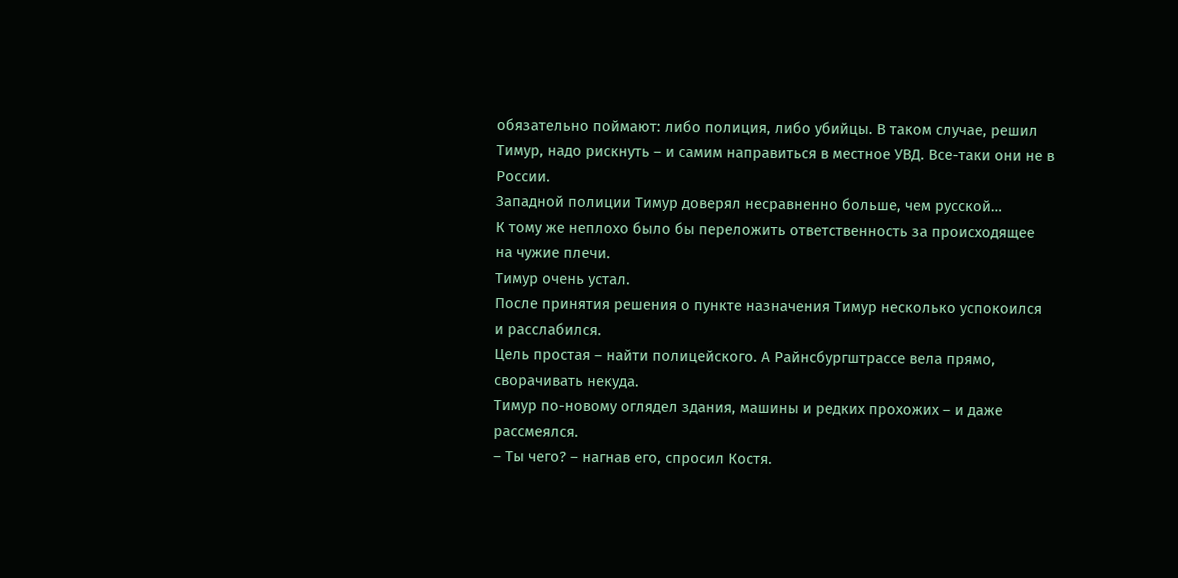обязательно поймают: либо полиция, либо убийцы. В таком случае, решил Тимур, надо рискнуть – и самим направиться в местное УВД. Все-таки они не в России.
Западной полиции Тимур доверял несравненно больше, чем русской…
К тому же неплохо было бы переложить ответственность за происходящее на чужие плечи.
Тимур очень устал.
После принятия решения о пункте назначения Тимур несколько успокоился и расслабился.
Цель простая – найти полицейского. А Райнсбургштрассе вела прямо, сворачивать некуда.
Тимур по-новому оглядел здания, машины и редких прохожих – и даже рассмеялся.
– Ты чего? – нагнав его, спросил Костя.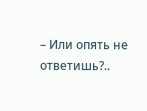– Или опять не ответишь?..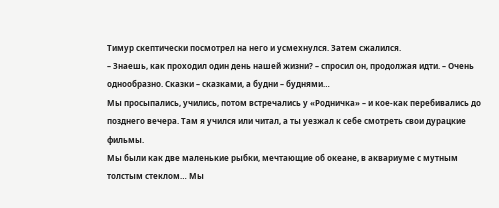Тимур скептически посмотрел на него и усмехнулся. Затем сжалился.
– Знаешь, как проходил один день нашей жизни? – спросил он, продолжая идти. – Очень однообразно. Сказки – сказками, а будни – буднями…
Мы просыпались, учились, потом встречались у «Родничка» – и кое-как перебивались до позднего вечера. Там я учился или читал, а ты уезжал к себе смотреть свои дурацкие фильмы.
Мы были как две маленькие рыбки, мечтающие об океане, в аквариуме с мутным толстым стеклом… Мы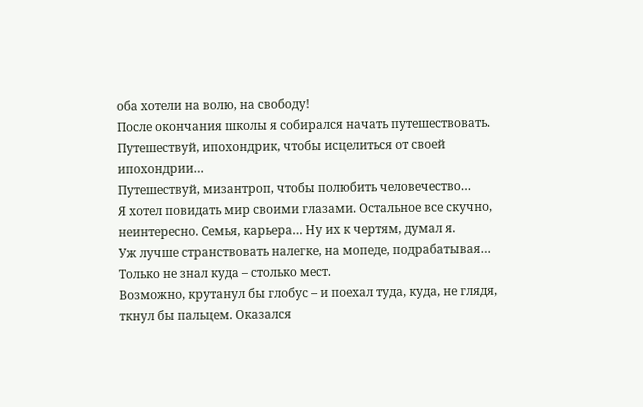оба хотели на волю, на свободу!
После окончания школы я собирался начать путешествовать. Путешествуй, ипохондрик, чтобы исцелиться от своей ипохондрии…
Путешествуй, мизантроп, чтобы полюбить человечество…
Я хотел повидать мир своими глазами. Остальное все скучно, неинтересно. Семья, карьера… Ну их к чертям, думал я.
Уж лучше странствовать налегке, на мопеде, подрабатывая… Только не знал куда – столько мест.
Возможно, крутанул бы глобус – и поехал туда, куда, не глядя, ткнул бы пальцем. Оказался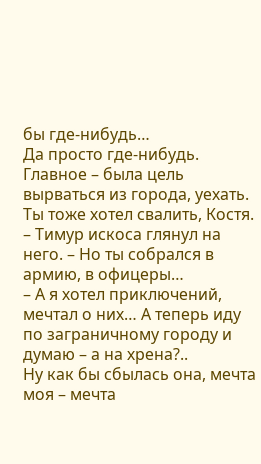бы где-нибудь…
Да просто где-нибудь. Главное – была цель вырваться из города, уехать.
Ты тоже хотел свалить, Костя. – Тимур искоса глянул на него. – Но ты собрался в армию, в офицеры…
– А я хотел приключений, мечтал о них… А теперь иду по заграничному городу и думаю – а на хрена?..
Ну как бы сбылась она, мечта моя – мечта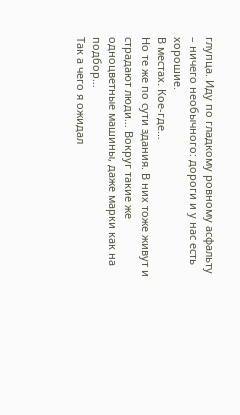глупца. Иду по гладкому ровному асфальту – ничего необычного: дороги и у нас есть хорошие.
В местах. Кое-где…
Но те же по сути здания. В них тоже живут и страдают люди… Вокруг такие же одноцветные машины, даже марки как на подбор…
Так а чего я ожидал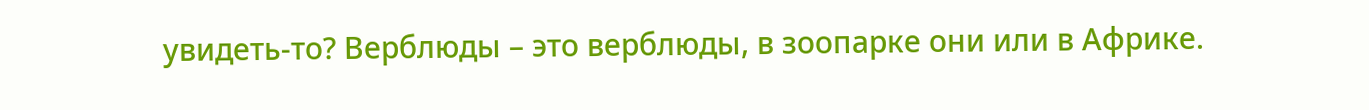увидеть-то? Верблюды – это верблюды, в зоопарке они или в Африке.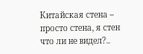Китайская стена – просто стена, я стен что ли не видел?..